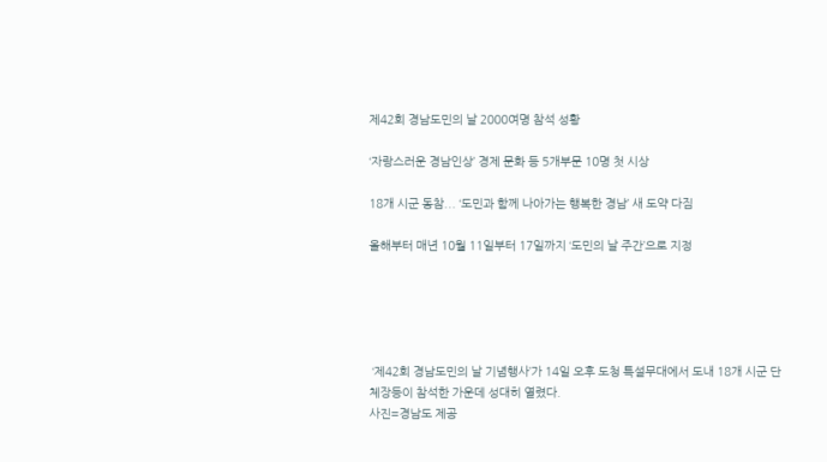제42회 경남도민의 날 2000여명 참석 성황

‘자랑스러운 경남인상’ 경제 문화 등 5개부문 10명 첫 시상

18개 시군 동참... ‘도민과 함께 나아가는 행복한 경남’ 새 도약 다짐

올해부터 매년 10월 11일부터 17일까지 ‘도민의 날 주간’으로 지정





 ‘제42회 경남도민의 날 기념행사’가 14일 오후 도청 특설무대에서 도내 18개 시군 단체장등이 참석한 가운데 성대히 열렸다.                                                                                                             사진=경남도 제공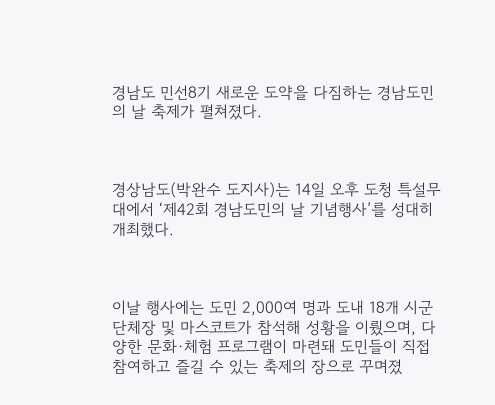경남도 민선8기 새로운 도약을 다짐하는 경남도민의 날 축제가 펼쳐졌다.



경상남도(박완수 도지사)는 14일 오후 도청 특설무대에서 ‘제42회 경남도민의 날 기념행사’를 성대히 개최했다.



이날 행사에는 도민 2,000여 명과 도내 18개 시군 단체장 및 마스코트가 참석해 성황을 이뤘으며, 다양한 문화·체험 프로그램이 마련돼 도민들이 직접 참여하고 즐길 수 있는 축제의 장으로 꾸며졌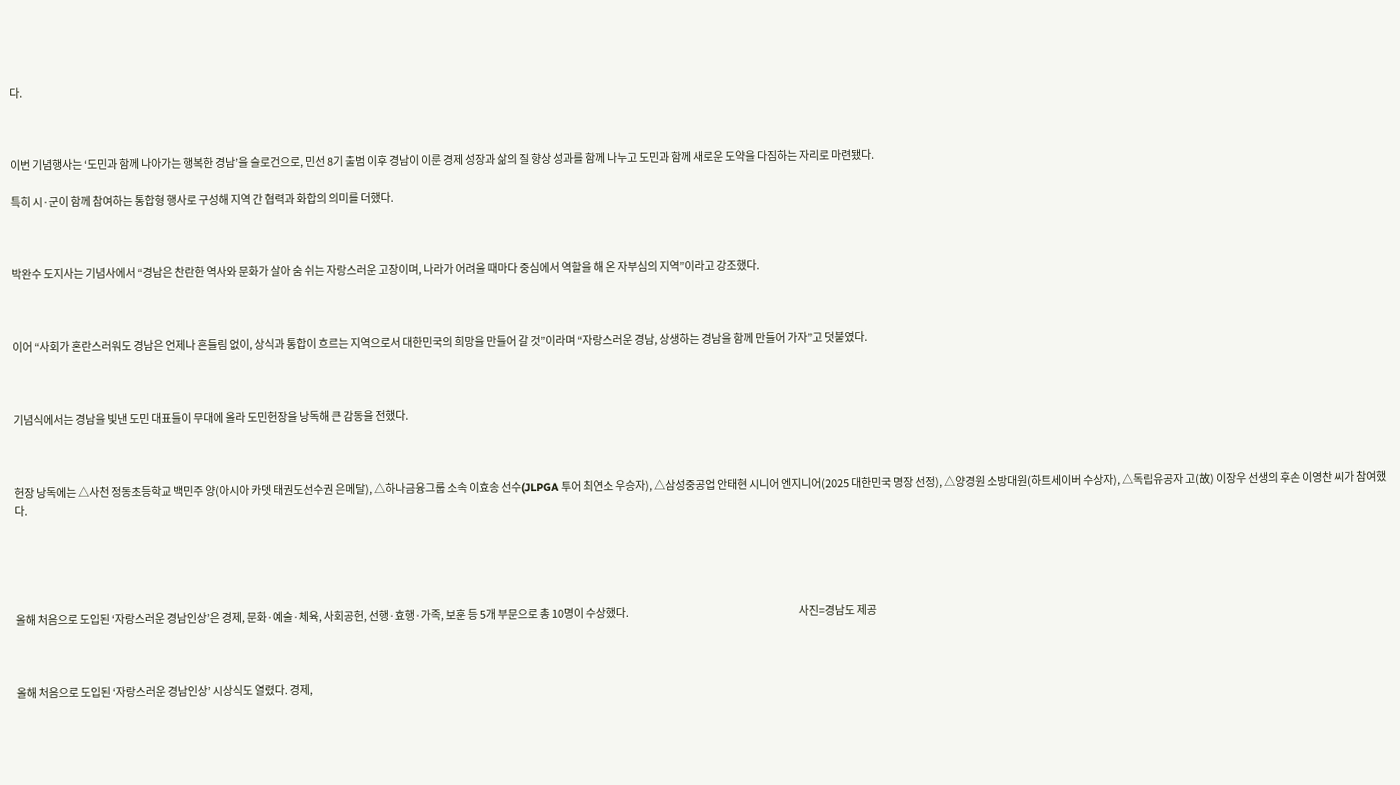다.



이번 기념행사는 ‘도민과 함께 나아가는 행복한 경남’을 슬로건으로, 민선 8기 출범 이후 경남이 이룬 경제 성장과 삶의 질 향상 성과를 함께 나누고 도민과 함께 새로운 도약을 다짐하는 자리로 마련됐다.

특히 시·군이 함께 참여하는 통합형 행사로 구성해 지역 간 협력과 화합의 의미를 더했다.



박완수 도지사는 기념사에서 “경남은 찬란한 역사와 문화가 살아 숨 쉬는 자랑스러운 고장이며, 나라가 어려울 때마다 중심에서 역할을 해 온 자부심의 지역”이라고 강조했다.



이어 “사회가 혼란스러워도 경남은 언제나 흔들림 없이, 상식과 통합이 흐르는 지역으로서 대한민국의 희망을 만들어 갈 것”이라며 “자랑스러운 경남, 상생하는 경남을 함께 만들어 가자”고 덧붙였다.



기념식에서는 경남을 빛낸 도민 대표들이 무대에 올라 도민헌장을 낭독해 큰 감동을 전했다.



헌장 낭독에는 △사천 정동초등학교 백민주 양(아시아 카뎃 태권도선수권 은메달), △하나금융그룹 소속 이효송 선수(JLPGA 투어 최연소 우승자), △삼성중공업 안태현 시니어 엔지니어(2025 대한민국 명장 선정), △양경원 소방대원(하트세이버 수상자), △독립유공자 고(故) 이장우 선생의 후손 이영찬 씨가 참여했다.





올해 처음으로 도입된 ‘자랑스러운 경남인상’은 경제, 문화·예술·체육, 사회공헌, 선행·효행·가족, 보훈 등 5개 부문으로 총 10명이 수상했다.                                                                                     사진=경남도 제공



올해 처음으로 도입된 ‘자랑스러운 경남인상’ 시상식도 열렸다. 경제,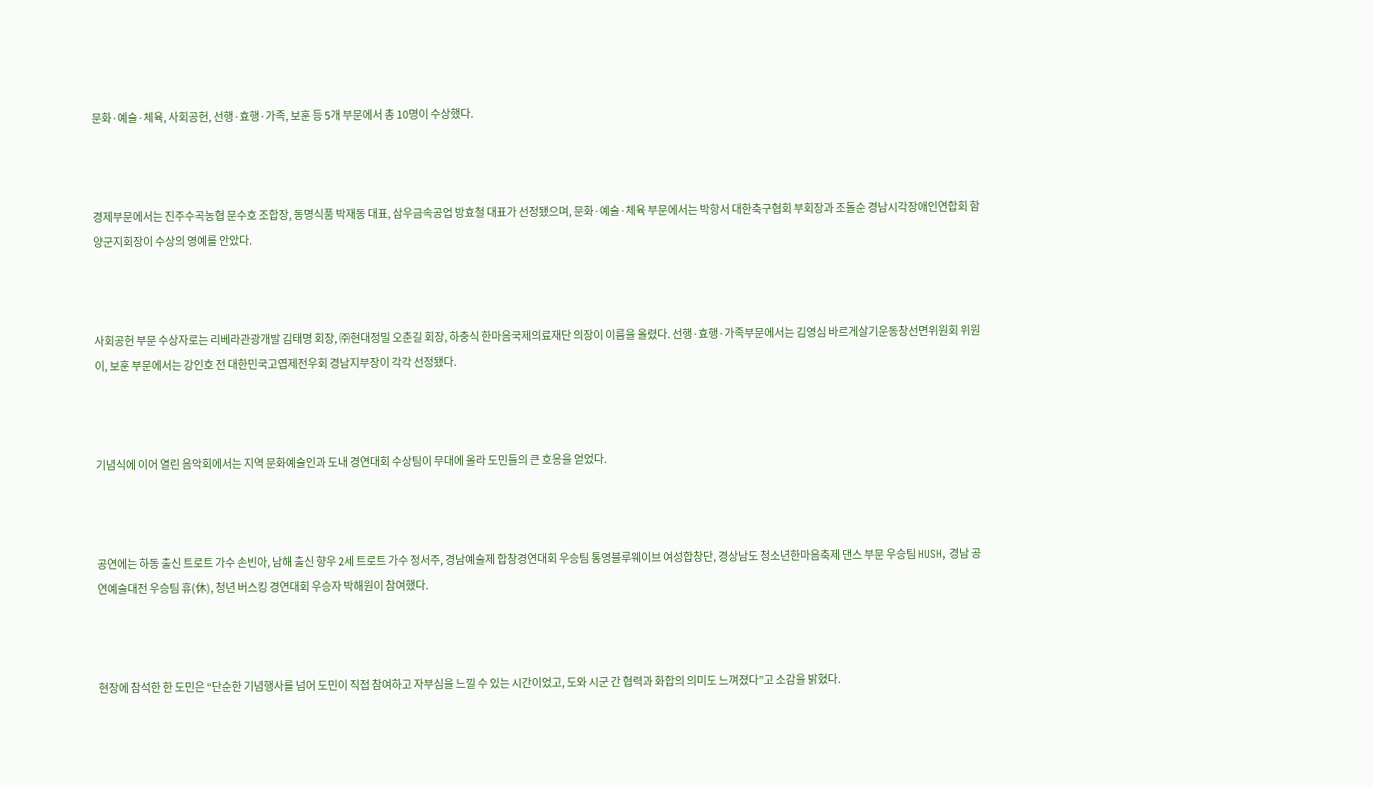문화·예술·체육, 사회공헌, 선행·효행·가족, 보훈 등 5개 부문에서 총 10명이 수상했다.



경제부문에서는 진주수곡농협 문수호 조합장, 동명식품 박재동 대표, 삼우금속공업 방효철 대표가 선정됐으며, 문화·예술·체육 부문에서는 박항서 대한축구협회 부회장과 조돌순 경남시각장애인연합회 함양군지회장이 수상의 영예를 안았다.



사회공헌 부문 수상자로는 리베라관광개발 김태명 회장, ㈜현대정밀 오춘길 회장, 하충식 한마음국제의료재단 의장이 이름을 올렸다. 선행·효행·가족부문에서는 김영심 바르게살기운동창선면위원회 위원이, 보훈 부문에서는 강인호 전 대한민국고엽제전우회 경남지부장이 각각 선정됐다.



기념식에 이어 열린 음악회에서는 지역 문화예술인과 도내 경연대회 수상팀이 무대에 올라 도민들의 큰 호응을 얻었다.



공연에는 하동 출신 트로트 가수 손빈아, 남해 출신 향우 2세 트로트 가수 정서주, 경남예술제 합창경연대회 우승팀 통영블루웨이브 여성합창단, 경상남도 청소년한마음축제 댄스 부문 우승팀 HUSH, 경남 공연예술대전 우승팀 휴(休), 청년 버스킹 경연대회 우승자 박해원이 참여했다.



현장에 참석한 한 도민은 “단순한 기념행사를 넘어 도민이 직접 참여하고 자부심을 느낄 수 있는 시간이었고, 도와 시군 간 협력과 화합의 의미도 느껴졌다”고 소감을 밝혔다.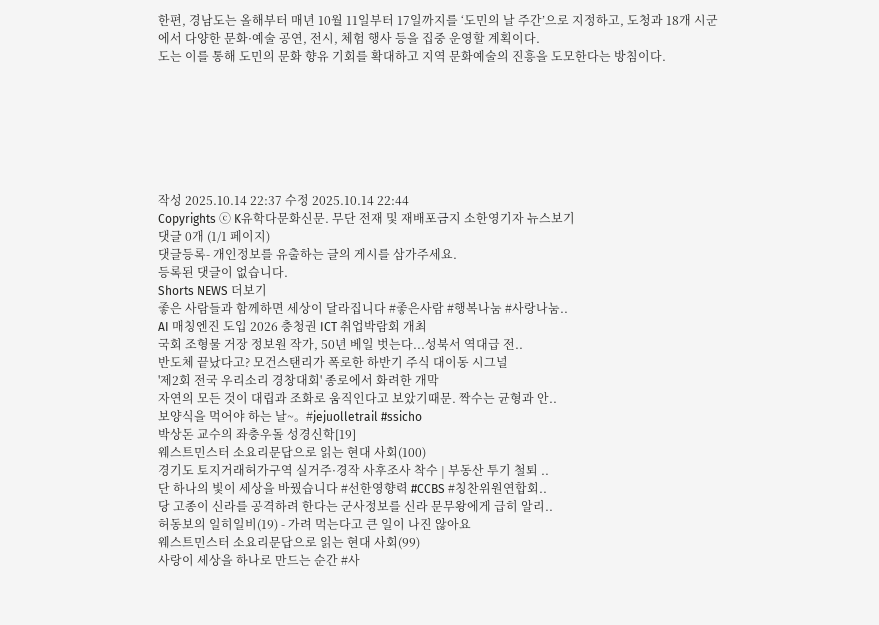한편, 경남도는 올해부터 매년 10월 11일부터 17일까지를 ‘도민의 날 주간’으로 지정하고, 도청과 18개 시군에서 다양한 문화·예술 공연, 전시, 체험 행사 등을 집중 운영할 계획이다.
도는 이를 통해 도민의 문화 향유 기회를 확대하고 지역 문화예술의 진흥을 도모한다는 방침이다.







작성 2025.10.14 22:37 수정 2025.10.14 22:44
Copyrights ⓒ K유학다문화신문. 무단 전재 및 재배포금지 소한영기자 뉴스보기
댓글 0개 (1/1 페이지)
댓글등록- 개인정보를 유출하는 글의 게시를 삼가주세요.
등록된 댓글이 없습니다.
Shorts NEWS 더보기
좋은 사람들과 함께하면 세상이 달라집니다 #좋은사람 #행복나눔 #사랑나눔..
AI 매칭엔진 도입 2026 충청권 ICT 취업박람회 개최
국회 조형물 거장 정보원 작가, 50년 베일 벗는다...성북서 역대급 전..
반도체 끝났다고? 모건스탠리가 폭로한 하반기 주식 대이동 시그널
'제2회 전국 우리소리 경창대회' 종로에서 화려한 개막
자연의 모든 것이 대립과 조화로 움직인다고 보았기때문. 짝수는 균형과 안..
보양식을 먹어야 하는 날~。#jejuolletrail #ssicho
박상돈 교수의 좌충우돌 성경신학[19]
웨스트민스터 소요리문답으로 읽는 현대 사회(100)
경기도 토지거래허가구역 실거주·경작 사후조사 착수 | 부동산 투기 철퇴 ..
단 하나의 빛이 세상을 바꿨습니다 #선한영향력 #CCBS #칭찬위원연합회..
당 고종이 신라를 공격하려 한다는 군사정보를 신라 문무왕에게 급히 알리..
허동보의 일히일비(19) - 가려 먹는다고 큰 일이 나진 않아요
웨스트민스터 소요리문답으로 읽는 현대 사회(99)
사랑이 세상을 하나로 만드는 순간 #사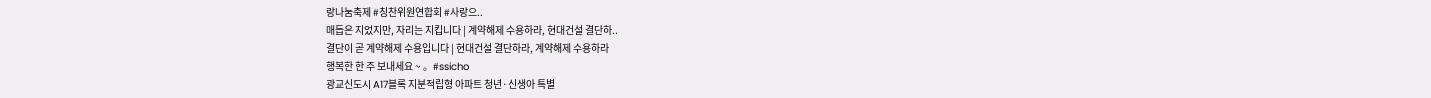랑나눔축제 #칭찬위원연합회 #사랑으..
매듭은 지었지만, 자리는 지킵니다 | 계약해제 수용하라, 현대건설 결단하..
결단이 곧 계약해제 수용입니다 | 현대건설 결단하라, 계약해제 수용하라
행복한 한 주 보내세요 ~ 。#ssicho
광교신도시 A17블록 지분적립형 아파트 청년·신생아 특별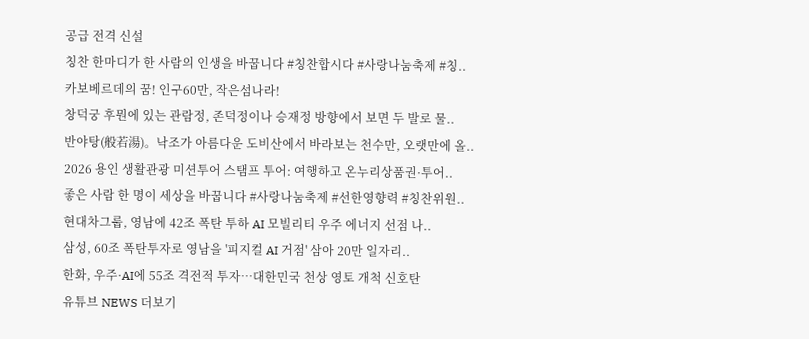공급 전격 신설
칭찬 한마디가 한 사람의 인생을 바꿉니다 #칭찬합시다 #사랑나눔축제 #칭..
카보베르데의 꿈! 인구60만, 작은섬나라!
창덕궁 후뭔에 있는 관람정, 존덕정이나 승재정 방향에서 보면 두 발로 물..
반야탕(般若湯)。낙조가 아름다운 도비산에서 바라보는 천수만, 오랫만에 올..
2026 용인 생활관광 미션투어 스탬프 투어: 여행하고 온누리상품권·투어..
좋은 사람 한 명이 세상을 바꿉니다 #사랑나눔축제 #선한영향력 #칭찬위원..
현대차그룹, 영남에 42조 폭탄 투하 AI 모빌리티 우주 에너지 선점 나..
삼성, 60조 폭탄투자로 영남을 '피지컬 AI 거점' 삼아 20만 일자리..
한화, 우주·AI에 55조 격전적 투자…대한민국 천상 영토 개척 신호탄
유튜브 NEWS 더보기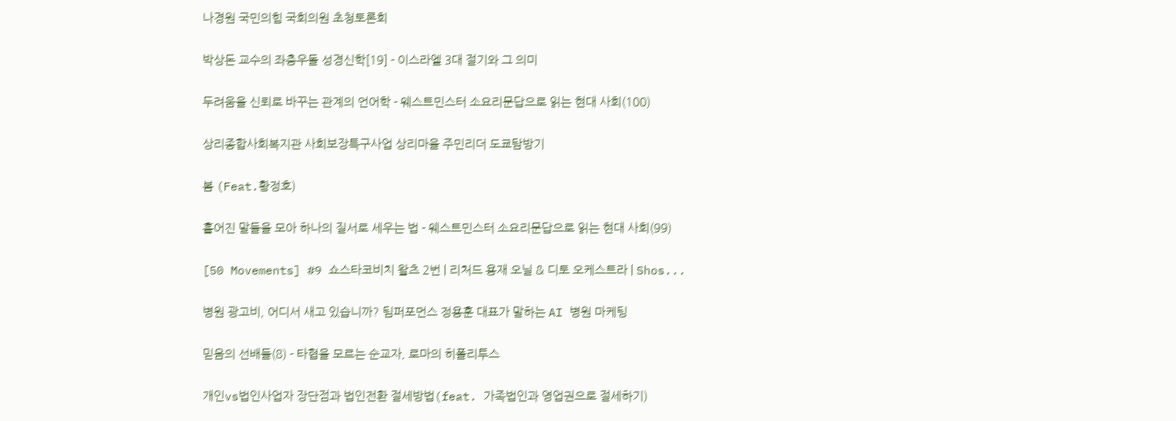나경원 국민의힘 국회의원 초청토론회

박상돈 교수의 좌충우돌 성경신학[19] - 이스라엘 3대 절기와 그 의미

두려움을 신뢰로 바꾸는 관계의 언어학 - 웨스트민스터 소요리문답으로 읽는 현대 사회(100)

상리종합사회복지관 사회보장특구사업 상리마을 주민리더 도쿄탐방기

봄 (Feat.황정호)

흩어진 말들을 모아 하나의 질서로 세우는 법 - 웨스트민스터 소요리문답으로 읽는 현대 사회(99)

[50 Movements] #9 쇼스타코비치 왈츠 2번 | 리처드 용재 오닐 & 디토 오케스트라 | Shos...

병원 광고비, 어디서 새고 있습니까? 팀퍼포먼스 정용훈 대표가 말하는 AI 병원 마케팅

믿음의 선배들(8) - 타협을 모르는 순교자, 로마의 히폴리투스

개인vs법인사업자 장단점과 법인전환 절세방법(feat. 가족법인과 영업권으로 절세하기)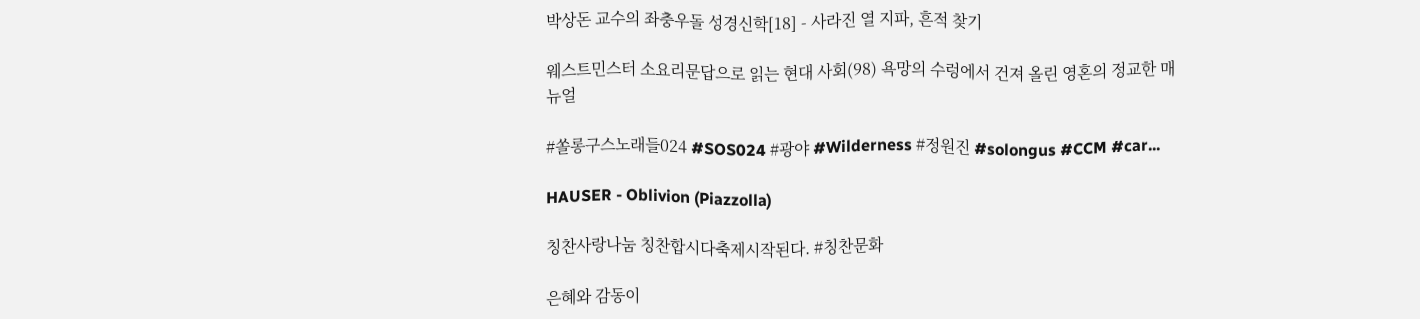박상돈 교수의 좌충우돌 성경신학[18] - 사라진 열 지파, 흔적 찾기

웨스트민스터 소요리문답으로 읽는 현대 사회(98) 욕망의 수렁에서 건져 올린 영혼의 정교한 매뉴얼

#쏠롱구스노래들024 #SOS024 #광야 #Wilderness #정원진 #solongus #CCM #car...

HAUSER - Oblivion (Piazzolla)

칭찬사랑나눔 칭찬합시다축제시작된다. #칭찬문화

은혜와 감동이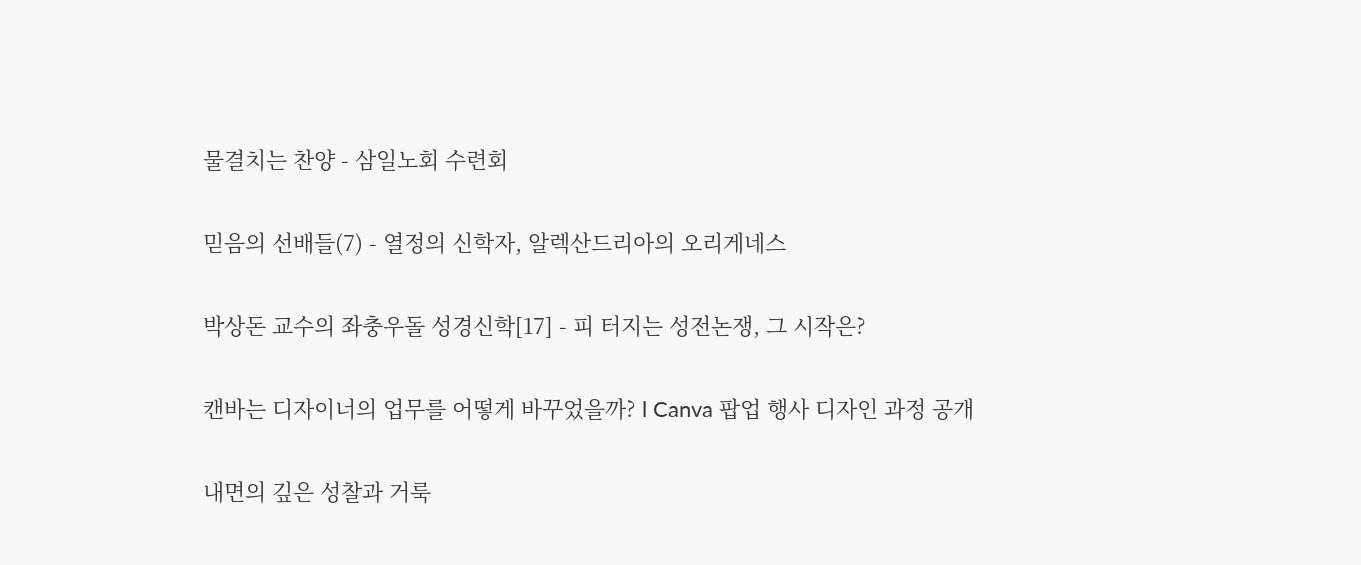물결치는 찬양 - 삼일노회 수련회

믿음의 선배들(7) - 열정의 신학자, 알렉산드리아의 오리게네스

박상돈 교수의 좌충우돌 성경신학[17] - 피 터지는 성전논쟁, 그 시작은?

캔바는 디자이너의 업무를 어떻게 바꾸었을까? l Canva 팝업 행사 디자인 과정 공개

내면의 깊은 성찰과 거룩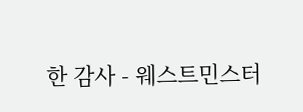한 감사 - 웨스트민스터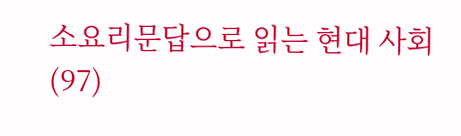소요리문답으로 읽는 현대 사회(97)